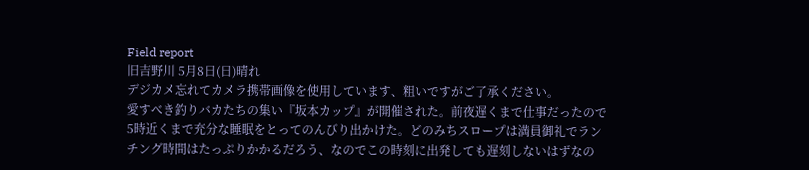Field report
旧吉野川 5月8日(日)晴れ
デジカメ忘れてカメラ携帯画像を使用しています、粗いですがご了承ください。
愛すべき釣りバカたちの集い『坂本カップ』が開催された。前夜遅くまで仕事だったので5時近くまで充分な睡眠をとってのんびり出かけた。どのみちスロープは満員御礼でランチング時間はたっぷりかかるだろう、なのでこの時刻に出発しても遅刻しないはずなの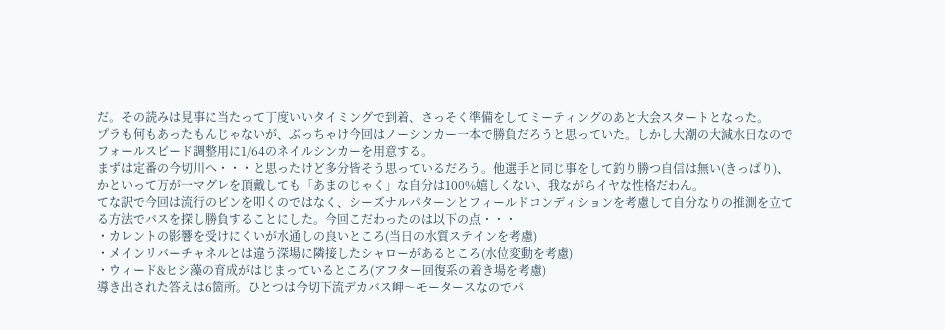だ。その読みは見事に当たって丁度いいタイミングで到着、さっそく準備をしてミーティングのあと大会スタートとなった。
プラも何もあったもんじゃないが、ぶっちゃけ今回はノーシンカー一本で勝負だろうと思っていた。しかし大潮の大減水日なのでフォールスピード調整用に1/64のネイルシンカーを用意する。
まずは定番の今切川へ・・・と思ったけど多分皆そう思っているだろう。他選手と同じ事をして釣り勝つ自信は無い(きっぱり)、かといって万が一マグレを頂戴しても「あまのじゃく」な自分は100%嬉しくない、我ながらイヤな性格だわん。
てな訳で今回は流行のピンを叩くのではなく、シーズナルパターンとフィールドコンディションを考慮して自分なりの推測を立てる方法でバスを探し勝負することにした。今回こだわったのは以下の点・・・
・カレントの影響を受けにくいが水通しの良いところ(当日の水質ステインを考慮)
・メインリバーチャネルとは違う深場に隣接したシャローがあるところ(水位変動を考慮)
・ウィード&ヒシ藻の育成がはじまっているところ(アフター回復系の着き場を考慮)
導き出された答えは6箇所。ひとつは今切下流デカバス岬〜モータースなのでパ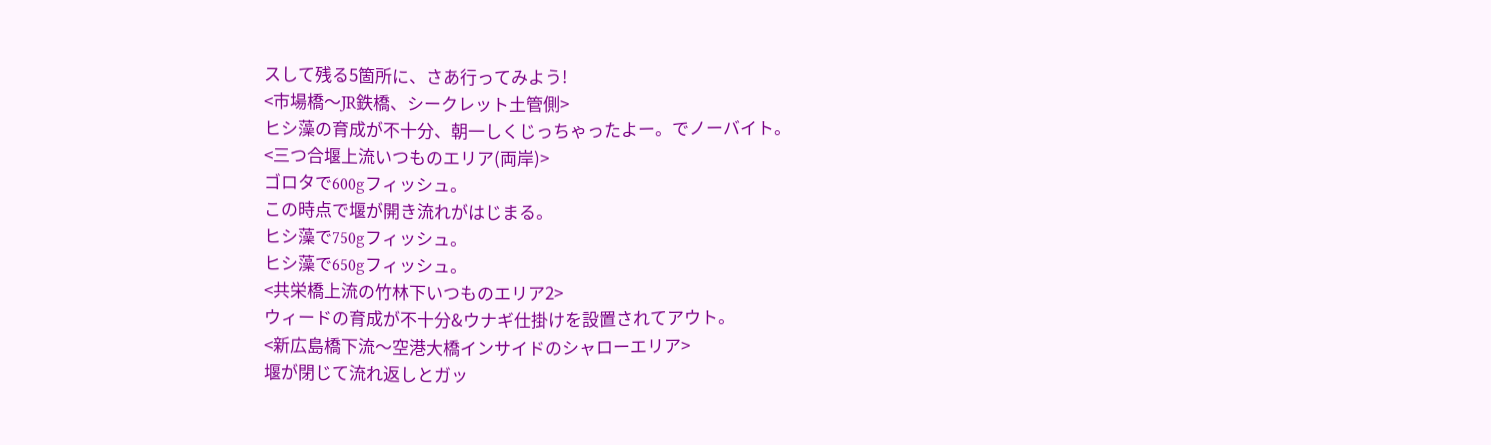スして残る5箇所に、さあ行ってみよう!
<市場橋〜JR鉄橋、シークレット土管側>
ヒシ藻の育成が不十分、朝一しくじっちゃったよー。でノーバイト。
<三つ合堰上流いつものエリア(両岸)>
ゴロタで600gフィッシュ。
この時点で堰が開き流れがはじまる。
ヒシ藻で750gフィッシュ。
ヒシ藻で650gフィッシュ。
<共栄橋上流の竹林下いつものエリア2>
ウィードの育成が不十分&ウナギ仕掛けを設置されてアウト。
<新広島橋下流〜空港大橋インサイドのシャローエリア>
堰が閉じて流れ返しとガッ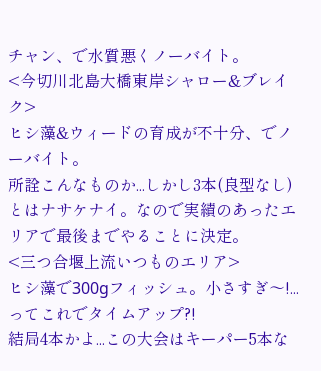チャン、で水質悪くノーバイト。
<今切川北島大橋東岸シャロー&ブレイク>
ヒシ藻&ウィードの育成が不十分、でノーバイト。
所詮こんなものか...しかし3本(良型なし)とはナサケナイ。なので実績のあったエリアで最後までやることに決定。
<三つ合堰上流いつものエリア>
ヒシ藻で300gフィッシュ。小さすぎ〜!...ってこれでタイムアップ?!
結局4本かよ...この大会はキーパー5本な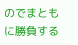のでまともに勝負する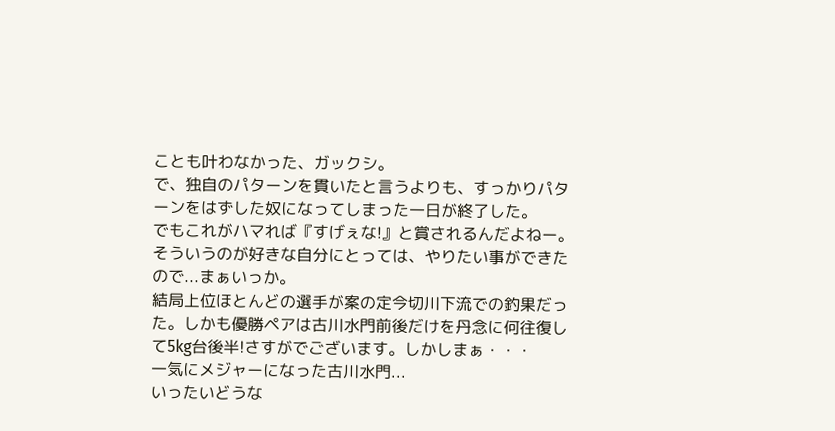ことも叶わなかった、ガックシ。
で、独自のパターンを貫いたと言うよりも、すっかりパターンをはずした奴になってしまった一日が終了した。
でもこれがハマれば『すげぇな!』と賞されるんだよねー。そういうのが好きな自分にとっては、やりたい事ができたので...まぁいっか。
結局上位ほとんどの選手が案の定今切川下流での釣果だった。しかも優勝ペアは古川水門前後だけを丹念に何往復して5kg台後半!さすがでございます。しかしまぁ・・・
一気にメジャーになった古川水門...
いったいどうな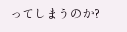ってしまうのか?